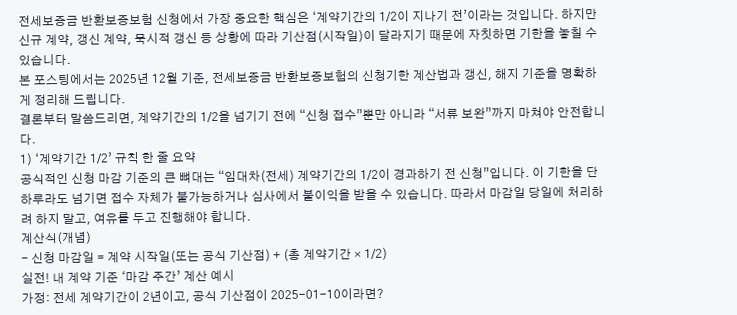전세보증금 반환보증보험 신청에서 가장 중요한 핵심은 ‘계약기간의 1/2이 지나기 전’이라는 것입니다. 하지만 신규 계약, 갱신 계약, 묵시적 갱신 등 상황에 따라 기산점(시작일)이 달라지기 때문에 자칫하면 기한을 놓칠 수 있습니다.
본 포스팅에서는 2025년 12월 기준, 전세보증금 반환보증보험의 신청기한 계산법과 갱신, 해지 기준을 명확하게 정리해 드립니다.
결론부터 말씀드리면, 계약기간의 1/2을 넘기기 전에 “신청 접수”뿐만 아니라 “서류 보완”까지 마쳐야 안전합니다.
1) ‘계약기간 1/2’ 규칙 한 줄 요약
공식적인 신청 마감 기준의 큰 뼈대는 “임대차(전세) 계약기간의 1/2이 경과하기 전 신청”입니다. 이 기한을 단 하루라도 넘기면 접수 자체가 불가능하거나 심사에서 불이익을 받을 수 있습니다. 따라서 마감일 당일에 처리하려 하지 말고, 여유를 두고 진행해야 합니다.
계산식(개념)
- 신청 마감일 = 계약 시작일(또는 공식 기산점) + (총 계약기간 × 1/2)
실전! 내 계약 기준 ‘마감 주간’ 계산 예시
가정: 전세 계약기간이 2년이고, 공식 기산점이 2025-01-10이라면?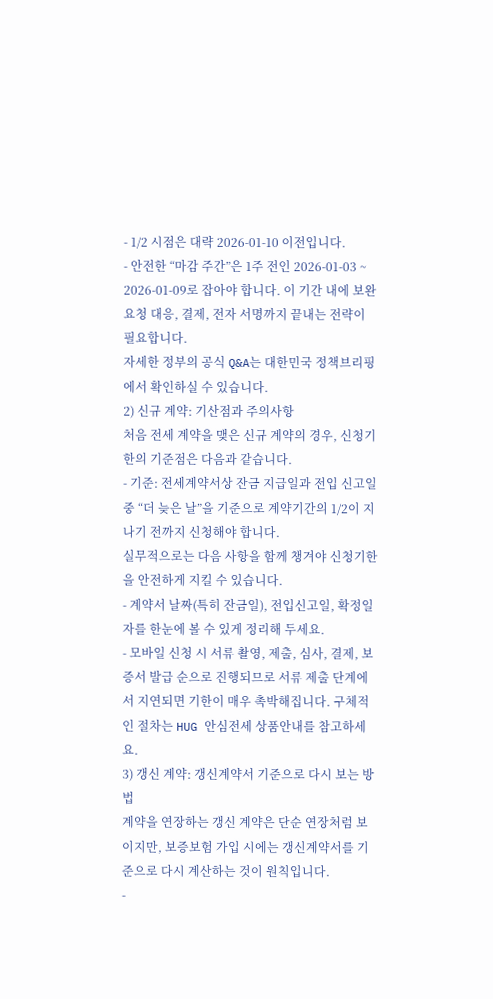- 1/2 시점은 대략 2026-01-10 이전입니다.
- 안전한 “마감 주간”은 1주 전인 2026-01-03 ~ 2026-01-09로 잡아야 합니다. 이 기간 내에 보완 요청 대응, 결제, 전자 서명까지 끝내는 전략이 필요합니다.
자세한 정부의 공식 Q&A는 대한민국 정책브리핑에서 확인하실 수 있습니다.
2) 신규 계약: 기산점과 주의사항
처음 전세 계약을 맺은 신규 계약의 경우, 신청기한의 기준점은 다음과 같습니다.
- 기준: 전세계약서상 잔금 지급일과 전입 신고일 중 “더 늦은 날”을 기준으로 계약기간의 1/2이 지나기 전까지 신청해야 합니다.
실무적으로는 다음 사항을 함께 챙겨야 신청기한을 안전하게 지킬 수 있습니다.
- 계약서 날짜(특히 잔금일), 전입신고일, 확정일자를 한눈에 볼 수 있게 정리해 두세요.
- 모바일 신청 시 서류 촬영, 제출, 심사, 결제, 보증서 발급 순으로 진행되므로 서류 제출 단계에서 지연되면 기한이 매우 촉박해집니다. 구체적인 절차는 HUG 안심전세 상품안내를 참고하세요.
3) 갱신 계약: 갱신계약서 기준으로 다시 보는 방법
계약을 연장하는 갱신 계약은 단순 연장처럼 보이지만, 보증보험 가입 시에는 갱신계약서를 기준으로 다시 계산하는 것이 원칙입니다.
-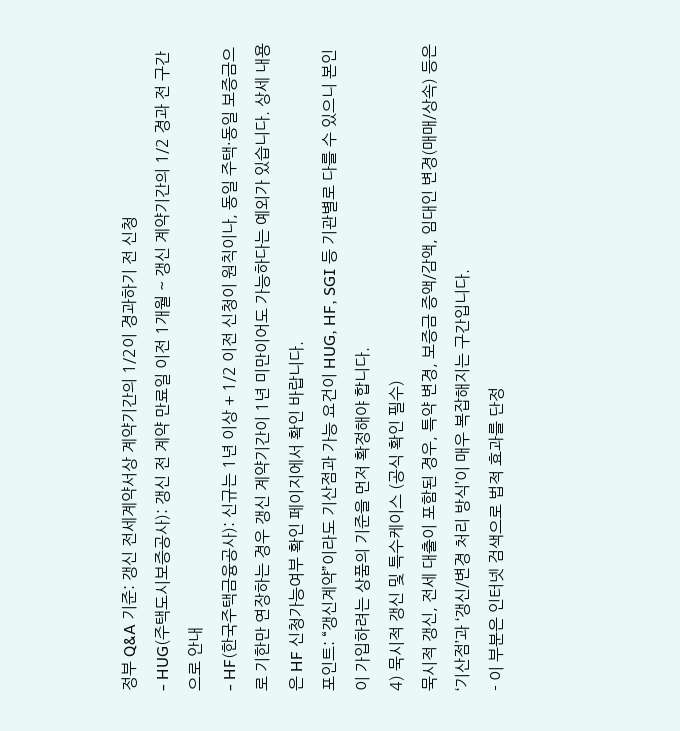정부 Q&A 기준: 갱신 전세계약서상 계약기간의 1/2이 경과하기 전 신청
- HUG(주택도시보증공사): 갱신 전 계약 만료일 이전 1개월 ~ 갱신 계약기간의 1/2 경과 전 구간으로 안내
- HF(한국주택금융공사): 신규는 1년 이상 + 1/2 이전 신청이 원칙이나, 동일 주택·동일 보증금으로 기한만 연장하는 경우 갱신 계약기간이 1년 미만이어도 가능하다는 예외가 있습니다. 상세 내용은 HF 신청가능여부 확인 페이지에서 확인 바랍니다.
포인트: “갱신계약”이라도 기산점과 가능 요건이 HUG, HF, SGI 등 기관별로 다를 수 있으니 본인이 가입하려는 상품의 기준을 먼저 확정해야 합니다.
4) 묵시적 갱신 및 특수케이스 (공식 확인 필수)
묵시적 갱신, 전세 대출이 포함된 경우, 특약 변경, 보증금 증액/감액, 임대인 변경(매매/상속) 등은 ‘기산점’과 ‘갱신/변경 처리 방식’이 매우 복잡해지는 구간입니다.
- 이 부분은 인터넷 검색으로 법적 효과를 단정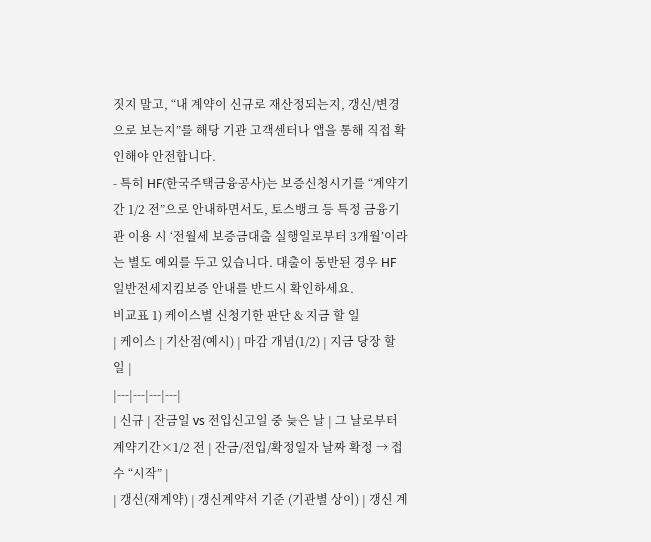짓지 말고, “내 계약이 신규로 재산정되는지, 갱신/변경으로 보는지”를 해당 기관 고객센터나 앱을 통해 직접 확인해야 안전합니다.
- 특히 HF(한국주택금융공사)는 보증신청시기를 “계약기간 1/2 전”으로 안내하면서도, 토스뱅크 등 특정 금융기관 이용 시 ‘전월세 보증금대출 실행일로부터 3개월’이라는 별도 예외를 두고 있습니다. 대출이 동반된 경우 HF 일반전세지킴보증 안내를 반드시 확인하세요.
비교표 1) 케이스별 신청기한 판단 & 지금 할 일
| 케이스 | 기산점(예시) | 마감 개념(1/2) | 지금 당장 할 일 |
|---|---|---|---|
| 신규 | 잔금일 vs 전입신고일 중 늦은 날 | 그 날로부터 계약기간×1/2 전 | 잔금/전입/확정일자 날짜 확정 → 접수 “시작” |
| 갱신(재계약) | 갱신계약서 기준 (기관별 상이) | 갱신 계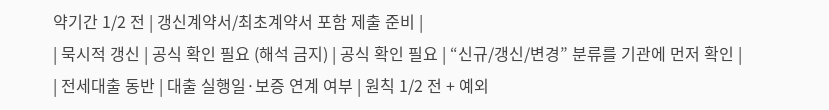약기간 1/2 전 | 갱신계약서/최초계약서 포함 제출 준비 |
| 묵시적 갱신 | 공식 확인 필요 (해석 금지) | 공식 확인 필요 | “신규/갱신/변경” 분류를 기관에 먼저 확인 |
| 전세대출 동반 | 대출 실행일·보증 연계 여부 | 원칙 1/2 전 + 예외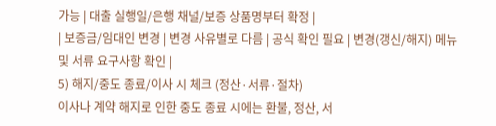가능 | 대출 실행일/은행 채널/보증 상품명부터 확정 |
| 보증금/임대인 변경 | 변경 사유별로 다름 | 공식 확인 필요 | 변경(갱신/해지) 메뉴 및 서류 요구사항 확인 |
5) 해지/중도 종료/이사 시 체크 (정산·서류·절차)
이사나 계약 해지로 인한 중도 종료 시에는 환불, 정산, 서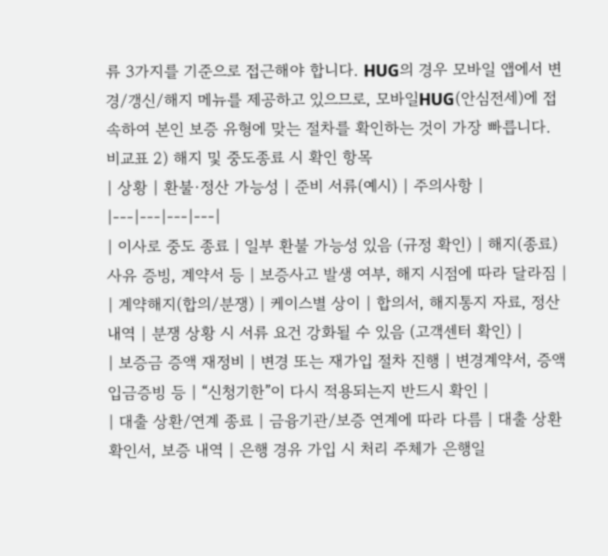류 3가지를 기준으로 접근해야 합니다. HUG의 경우 모바일 앱에서 변경/갱신/해지 메뉴를 제공하고 있으므로, 모바일HUG(안심전세)에 접속하여 본인 보증 유형에 맞는 절차를 확인하는 것이 가장 빠릅니다.
비교표 2) 해지 및 중도종료 시 확인 항목
| 상황 | 환불·정산 가능성 | 준비 서류(예시) | 주의사항 |
|---|---|---|---|
| 이사로 중도 종료 | 일부 환불 가능성 있음 (규정 확인) | 해지(종료) 사유 증빙, 계약서 등 | 보증사고 발생 여부, 해지 시점에 따라 달라짐 |
| 계약해지(합의/분쟁) | 케이스별 상이 | 합의서, 해지통지 자료, 정산 내역 | 분쟁 상황 시 서류 요건 강화될 수 있음 (고객센터 확인) |
| 보증금 증액 재정비 | 변경 또는 재가입 절차 진행 | 변경계약서, 증액 입금증빙 등 | “신청기한”이 다시 적용되는지 반드시 확인 |
| 대출 상환/연계 종료 | 금융기관/보증 연계에 따라 다름 | 대출 상환 확인서, 보증 내역 | 은행 경유 가입 시 처리 주체가 은행일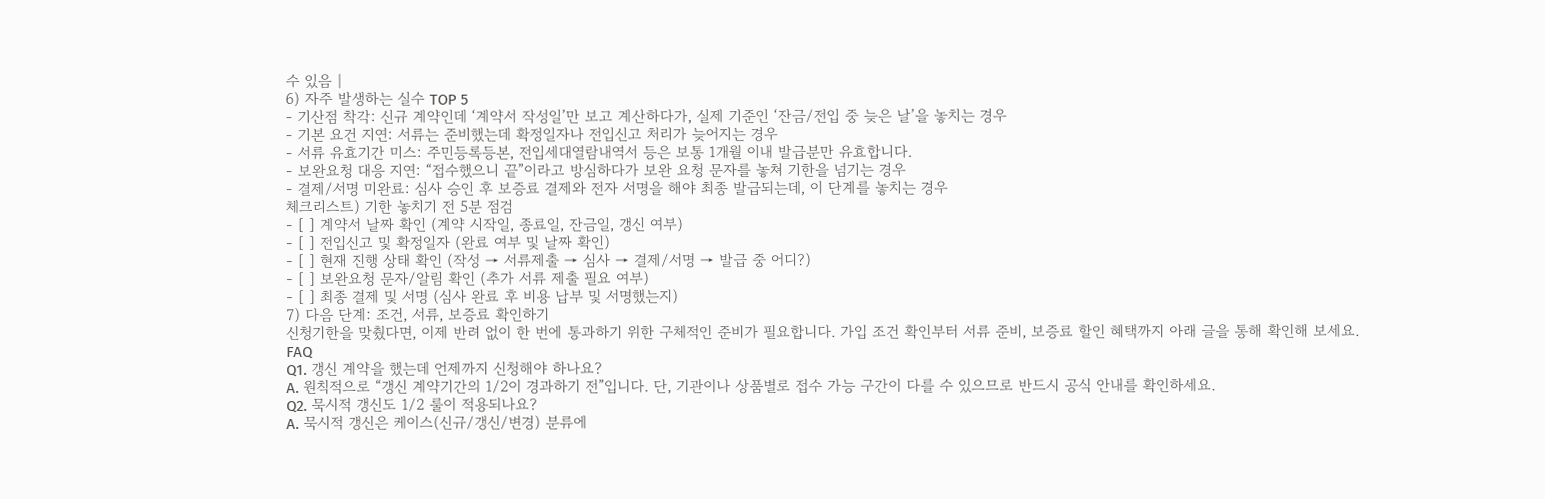수 있음 |
6) 자주 발생하는 실수 TOP 5
- 기산점 착각: 신규 계약인데 ‘계약서 작성일’만 보고 계산하다가, 실제 기준인 ‘잔금/전입 중 늦은 날’을 놓치는 경우
- 기본 요건 지연: 서류는 준비했는데 확정일자나 전입신고 처리가 늦어지는 경우
- 서류 유효기간 미스: 주민등록등본, 전입세대열람내역서 등은 보통 1개월 이내 발급분만 유효합니다.
- 보완요청 대응 지연: “접수했으니 끝”이라고 방심하다가 보완 요청 문자를 놓쳐 기한을 넘기는 경우
- 결제/서명 미완료: 심사 승인 후 보증료 결제와 전자 서명을 해야 최종 발급되는데, 이 단계를 놓치는 경우
체크리스트) 기한 놓치기 전 5분 점검
- [ ] 계약서 날짜 확인 (계약 시작일, 종료일, 잔금일, 갱신 여부)
- [ ] 전입신고 및 확정일자 (완료 여부 및 날짜 확인)
- [ ] 현재 진행 상태 확인 (작성 → 서류제출 → 심사 → 결제/서명 → 발급 중 어디?)
- [ ] 보완요청 문자/알림 확인 (추가 서류 제출 필요 여부)
- [ ] 최종 결제 및 서명 (심사 완료 후 비용 납부 및 서명했는지)
7) 다음 단계: 조건, 서류, 보증료 확인하기
신청기한을 맞췄다면, 이제 반려 없이 한 번에 통과하기 위한 구체적인 준비가 필요합니다. 가입 조건 확인부터 서류 준비, 보증료 할인 혜택까지 아래 글을 통해 확인해 보세요.
FAQ
Q1. 갱신 계약을 했는데 언제까지 신청해야 하나요?
A. 원칙적으로 “갱신 계약기간의 1/2이 경과하기 전”입니다. 단, 기관이나 상품별로 접수 가능 구간이 다를 수 있으므로 반드시 공식 안내를 확인하세요.
Q2. 묵시적 갱신도 1/2 룰이 적용되나요?
A. 묵시적 갱신은 케이스(신규/갱신/변경) 분류에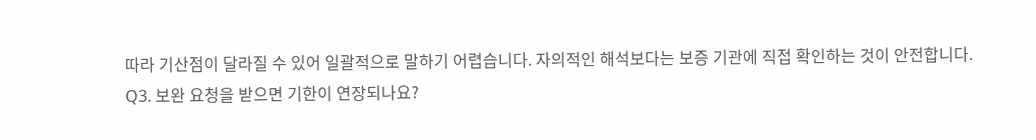따라 기산점이 달라질 수 있어 일괄적으로 말하기 어렵습니다. 자의적인 해석보다는 보증 기관에 직접 확인하는 것이 안전합니다.
Q3. 보완 요청을 받으면 기한이 연장되나요?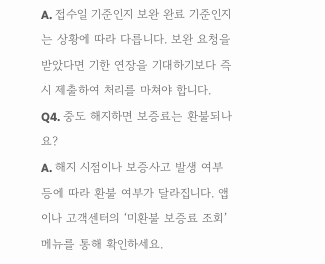A. 접수일 기준인지 보완 완료 기준인지는 상황에 따라 다릅니다. 보완 요청을 받았다면 기한 연장을 기대하기보다 즉시 제출하여 처리를 마쳐야 합니다.
Q4. 중도 해지하면 보증료는 환불되나요?
A. 해지 시점이나 보증사고 발생 여부 등에 따라 환불 여부가 달라집니다. 앱이나 고객센터의 ‘미환불 보증료 조회’ 메뉴를 통해 확인하세요.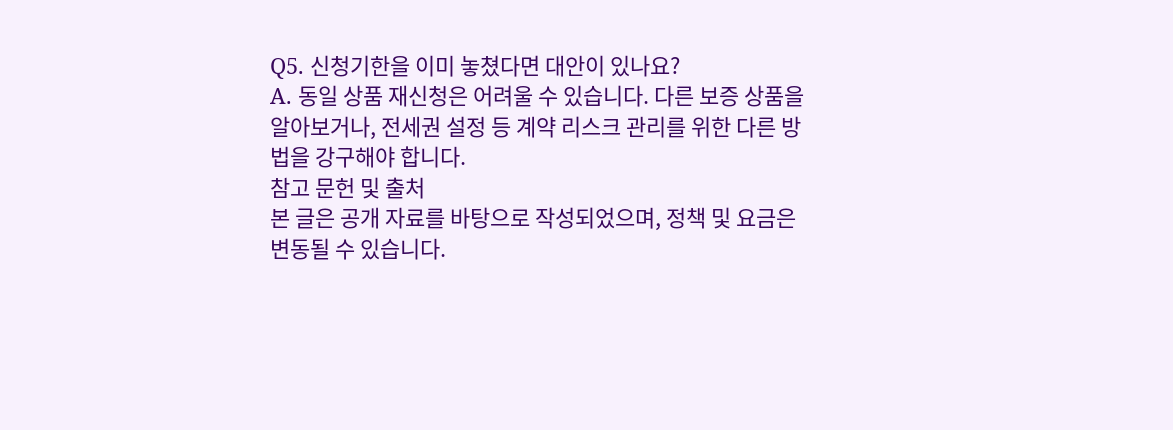Q5. 신청기한을 이미 놓쳤다면 대안이 있나요?
A. 동일 상품 재신청은 어려울 수 있습니다. 다른 보증 상품을 알아보거나, 전세권 설정 등 계약 리스크 관리를 위한 다른 방법을 강구해야 합니다.
참고 문헌 및 출처
본 글은 공개 자료를 바탕으로 작성되었으며, 정책 및 요금은 변동될 수 있습니다.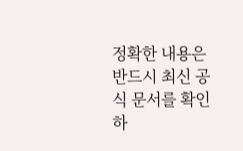정확한 내용은 반드시 최신 공식 문서를 확인하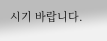시기 바랍니다.